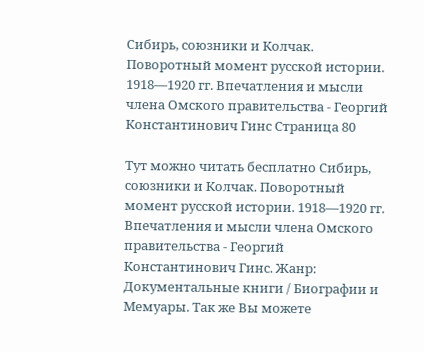Сибирь, союзники и Колчак. Поворотный момент русской истории. 1918—1920 гг. Впечатления и мысли члена Омского правительства - Георгий Константинович Гинс Страница 80

Тут можно читать бесплатно Сибирь, союзники и Колчак. Поворотный момент русской истории. 1918—1920 гг. Впечатления и мысли члена Омского правительства - Георгий Константинович Гинс. Жанр: Документальные книги / Биографии и Мемуары. Так же Вы можете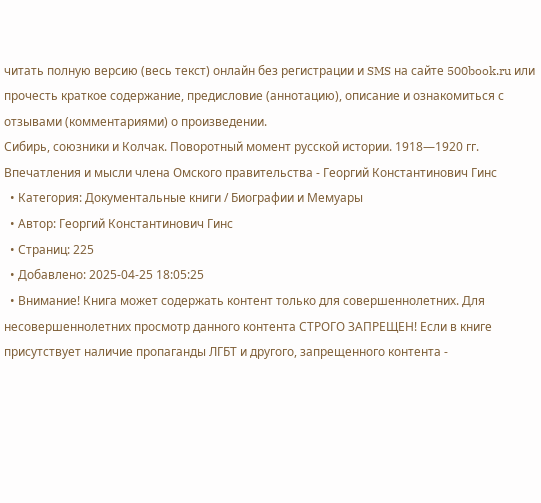читать полную версию (весь текст) онлайн без регистрации и SMS на сайте 500book.ru или прочесть краткое содержание, предисловие (аннотацию), описание и ознакомиться с отзывами (комментариями) о произведении.
Сибирь, союзники и Колчак. Поворотный момент русской истории. 1918—1920 гг. Впечатления и мысли члена Омского правительства - Георгий Константинович Гинс
  • Категория: Документальные книги / Биографии и Мемуары
  • Автор: Георгий Константинович Гинс
  • Страниц: 225
  • Добавлено: 2025-04-25 18:05:25
  • Внимание! Книга может содержать контент только для совершеннолетних. Для несовершеннолетних просмотр данного контента СТРОГО ЗАПРЕЩЕН! Если в книге присутствует наличие пропаганды ЛГБТ и другого, запрещенного контента -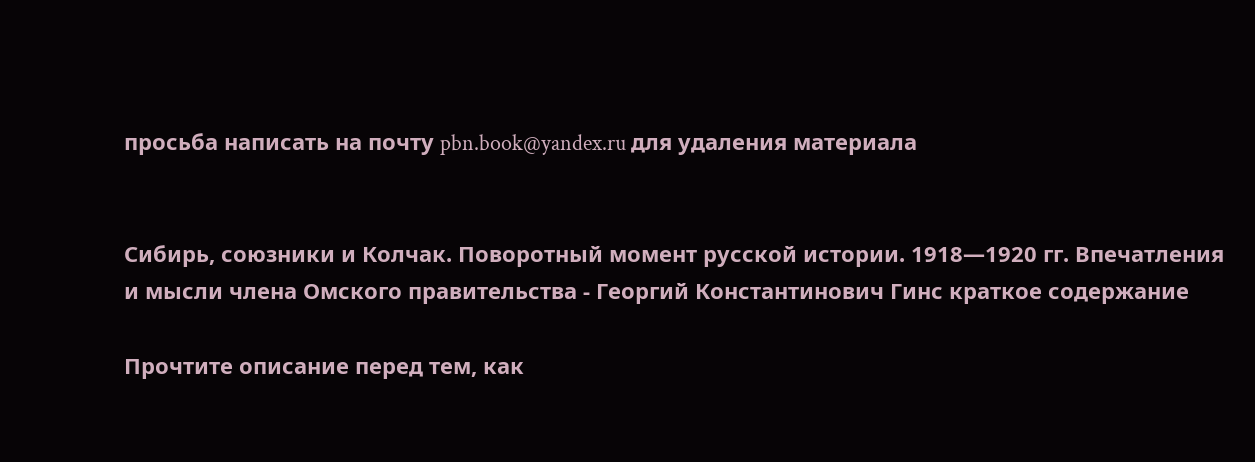просьба написать на почту pbn.book@yandex.ru для удаления материала


Сибирь, союзники и Колчак. Поворотный момент русской истории. 1918—1920 гг. Впечатления и мысли члена Омского правительства - Георгий Константинович Гинс краткое содержание

Прочтите описание перед тем, как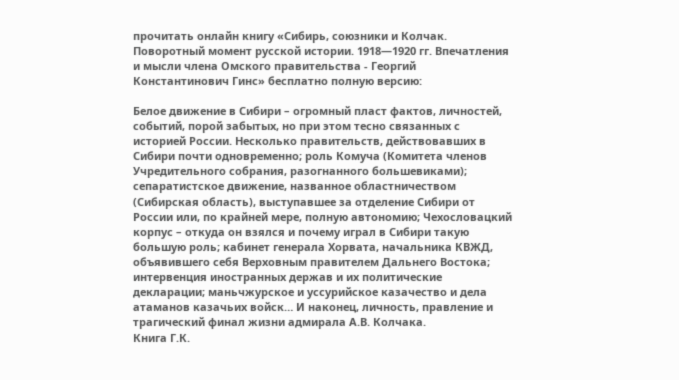прочитать онлайн книгу «Сибирь, союзники и Колчак. Поворотный момент русской истории. 1918—1920 гг. Впечатления и мысли члена Омского правительства - Георгий Константинович Гинс» бесплатно полную версию:

Белое движение в Сибири – огромный пласт фактов, личностей, событий, порой забытых, но при этом тесно связанных с историей России. Несколько правительств, действовавших в Сибири почти одновременно; роль Комуча (Комитета членов Учредительного собрания, разогнанного большевиками); сепаратистское движение, названное областничеством (Сибирская область), выступавшее за отделение Сибири от России или, по крайней мере, полную автономию; Чехословацкий корпус – откуда он взялся и почему играл в Сибири такую большую роль; кабинет генерала Хорвата, начальника КВЖД, объявившего себя Верховным правителем Дальнего Востока; интервенция иностранных держав и их политические декларации; маньчжурское и уссурийское казачество и дела атаманов казачьих войск… И наконец, личность, правление и трагический финал жизни адмирала А.В. Колчака.
Книга Г.К.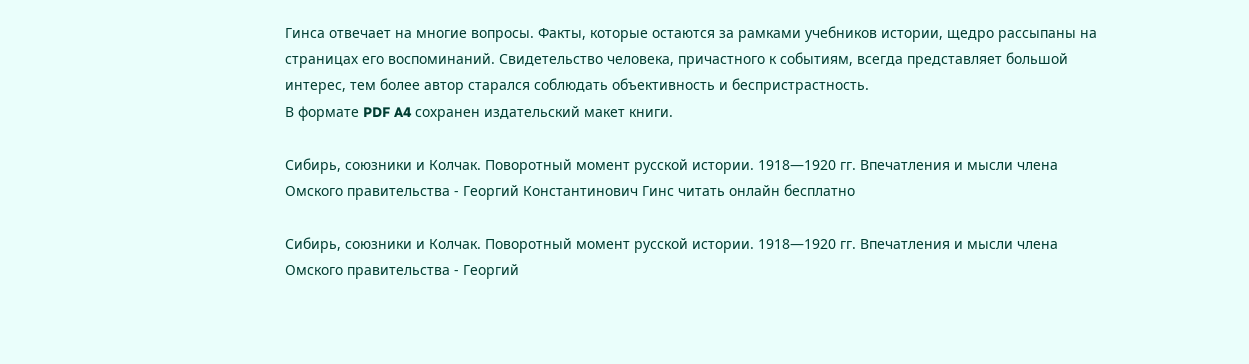Гинса отвечает на многие вопросы. Факты, которые остаются за рамками учебников истории, щедро рассыпаны на страницах его воспоминаний. Свидетельство человека, причастного к событиям, всегда представляет большой интерес, тем более автор старался соблюдать объективность и беспристрастность.
В формате PDF A4 сохранен издательский макет книги.

Сибирь, союзники и Колчак. Поворотный момент русской истории. 1918—1920 гг. Впечатления и мысли члена Омского правительства - Георгий Константинович Гинс читать онлайн бесплатно

Сибирь, союзники и Колчак. Поворотный момент русской истории. 1918—1920 гг. Впечатления и мысли члена Омского правительства - Георгий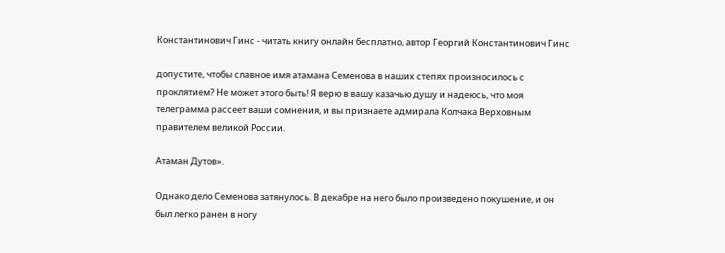Константинович Гинс - читать книгу онлайн бесплатно, автор Георгий Константинович Гинс

допустите, чтобы славное имя атамана Семенова в наших степях произносилось с проклятием? Не может этого быть! Я верю в вашу казачью душу и надеюсь, что моя телеграмма рассеет ваши сомнения, и вы признаете адмирала Колчака Верховным правителем великой России.

Атаман Дутов».

Однако дело Семенова затянулось. В декабре на него было произведено покушение, и он был легко ранен в ногу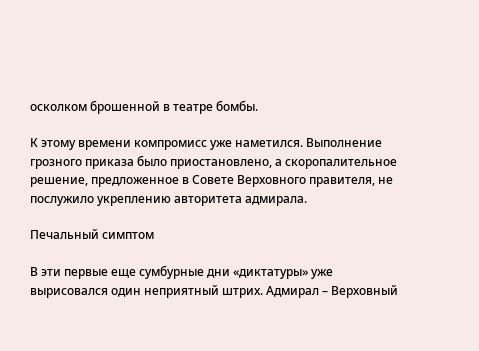осколком брошенной в театре бомбы.

К этому времени компромисс уже наметился. Выполнение грозного приказа было приостановлено, а скоропалительное решение, предложенное в Совете Верховного правителя, не послужило укреплению авторитета адмирала.

Печальный симптом

В эти первые еще сумбурные дни «диктатуры» уже вырисовался один неприятный штрих. Адмирал – Верховный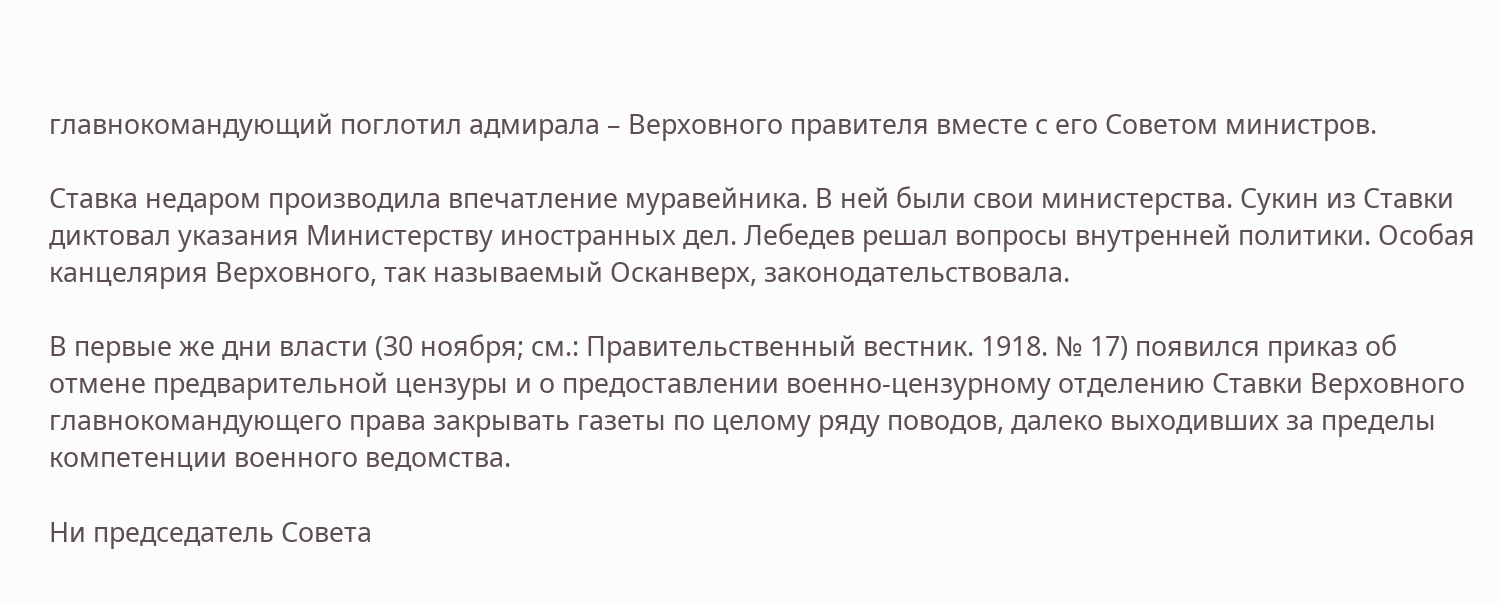главнокомандующий поглотил адмирала – Верховного правителя вместе с его Советом министров.

Ставка недаром производила впечатление муравейника. В ней были свои министерства. Сукин из Ставки диктовал указания Министерству иностранных дел. Лебедев решал вопросы внутренней политики. Особая канцелярия Верховного, так называемый Осканверх, законодательствовала.

В первые же дни власти (30 ноября; см.: Правительственный вестник. 1918. № 17) появился приказ об отмене предварительной цензуры и о предоставлении военно-цензурному отделению Ставки Верховного главнокомандующего права закрывать газеты по целому ряду поводов, далеко выходивших за пределы компетенции военного ведомства.

Ни председатель Совета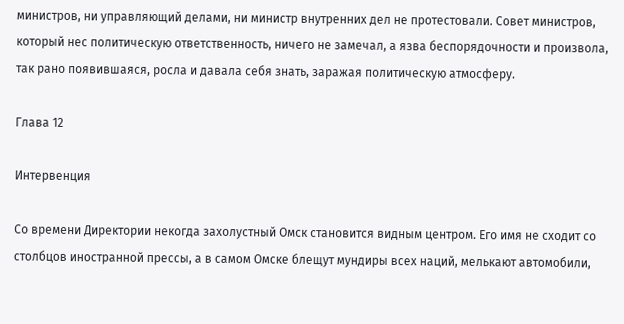министров, ни управляющий делами, ни министр внутренних дел не протестовали. Совет министров, который нес политическую ответственность, ничего не замечал, а язва беспорядочности и произвола, так рано появившаяся, росла и давала себя знать, заражая политическую атмосферу.

Глава 12

Интервенция

Со времени Директории некогда захолустный Омск становится видным центром. Его имя не сходит со столбцов иностранной прессы, а в самом Омске блещут мундиры всех наций, мелькают автомобили,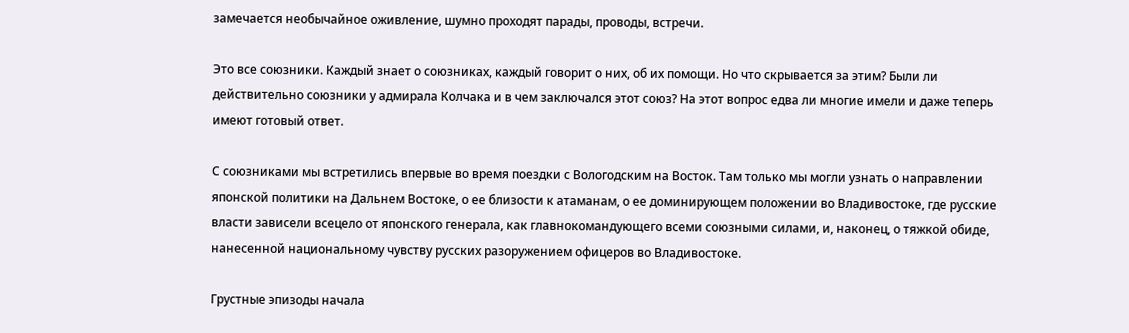замечается необычайное оживление, шумно проходят парады, проводы, встречи.

Это все союзники. Каждый знает о союзниках, каждый говорит о них, об их помощи. Но что скрывается за этим? Были ли действительно союзники у адмирала Колчака и в чем заключался этот союз? На этот вопрос едва ли многие имели и даже теперь имеют готовый ответ.

С союзниками мы встретились впервые во время поездки с Вологодским на Восток. Там только мы могли узнать о направлении японской политики на Дальнем Востоке, о ее близости к атаманам, о ее доминирующем положении во Владивостоке, где русские власти зависели всецело от японского генерала, как главнокомандующего всеми союзными силами, и, наконец, о тяжкой обиде, нанесенной национальному чувству русских разоружением офицеров во Владивостоке.

Грустные эпизоды начала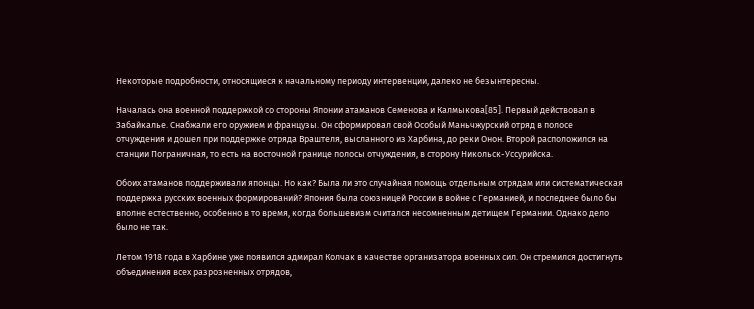Некоторые подробности, относящиеся к начальному периоду интервенции, далеко не безынтересны.

Началась она военной поддержкой со стороны Японии атаманов Семенова и Калмыкова[85]. Первый действовал в Забайкалье. Снабжали его оружием и французы. Он сформировал свой Особый Маньчжурский отряд в полосе отчуждения и дошел при поддержке отряда Враштеля, высланного из Харбина, до реки Онон. Второй расположился на станции Пограничная, то есть на восточной границе полосы отчуждения, в сторону Никольск-Уссурийска.

Обоих атаманов поддерживали японцы. Но как? Была ли это случайная помощь отдельным отрядам или систематическая поддержка русских военных формирований? Япония была союзницей России в войне с Германией, и последнее было бы вполне естественно, особенно в то время, когда большевизм считался несомненным детищем Германии. Однако дело было не так.

Летом 1918 года в Харбине уже появился адмирал Колчак в качестве организатора военных сил. Он стремился достигнуть объединения всех разрозненных отрядов,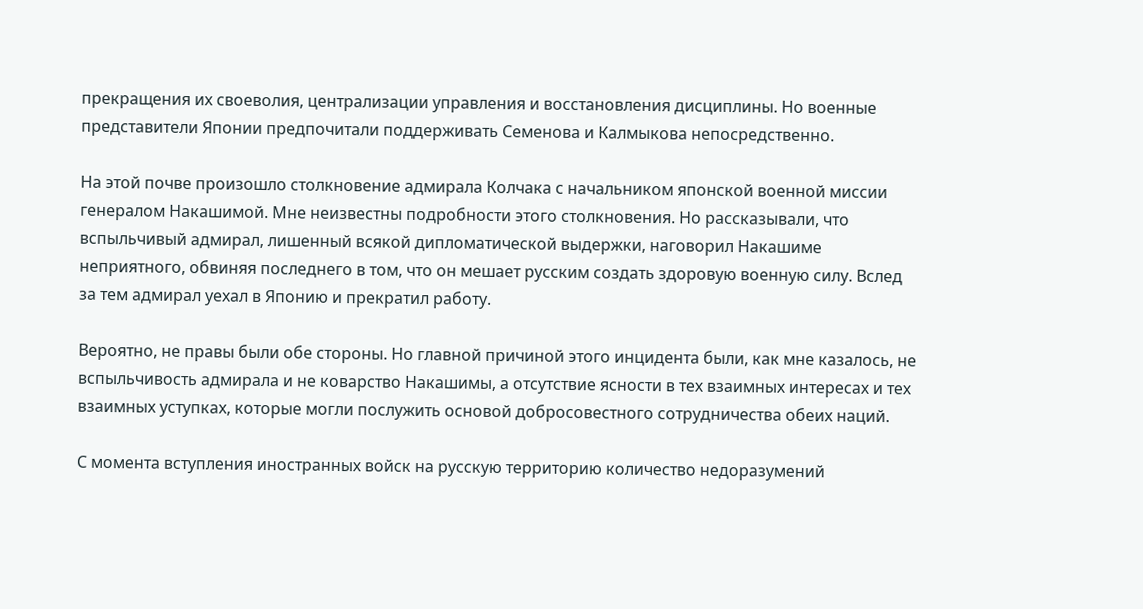прекращения их своеволия, централизации управления и восстановления дисциплины. Но военные представители Японии предпочитали поддерживать Семенова и Калмыкова непосредственно.

На этой почве произошло столкновение адмирала Колчака с начальником японской военной миссии генералом Накашимой. Мне неизвестны подробности этого столкновения. Но рассказывали, что вспыльчивый адмирал, лишенный всякой дипломатической выдержки, наговорил Накашиме неприятного, обвиняя последнего в том, что он мешает русским создать здоровую военную силу. Вслед за тем адмирал уехал в Японию и прекратил работу.

Вероятно, не правы были обе стороны. Но главной причиной этого инцидента были, как мне казалось, не вспыльчивость адмирала и не коварство Накашимы, а отсутствие ясности в тех взаимных интересах и тех взаимных уступках, которые могли послужить основой добросовестного сотрудничества обеих наций.

С момента вступления иностранных войск на русскую территорию количество недоразумений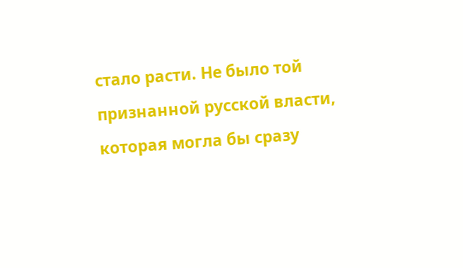стало расти. Не было той признанной русской власти, которая могла бы сразу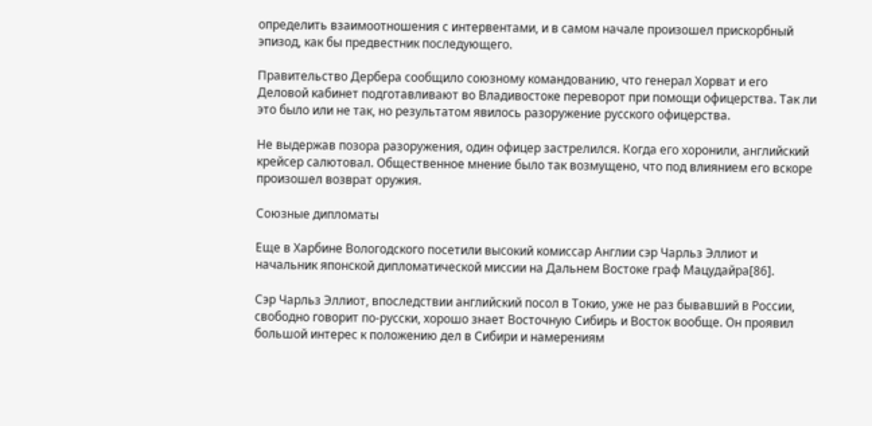определить взаимоотношения с интервентами, и в самом начале произошел прискорбный эпизод, как бы предвестник последующего.

Правительство Дербера сообщило союзному командованию, что генерал Хорват и его Деловой кабинет подготавливают во Владивостоке переворот при помощи офицерства. Так ли это было или не так, но результатом явилось разоружение русского офицерства.

Не выдержав позора разоружения, один офицер застрелился. Когда его хоронили, английский крейсер салютовал. Общественное мнение было так возмущено, что под влиянием его вскоре произошел возврат оружия.

Союзные дипломаты

Еще в Харбине Вологодского посетили высокий комиссар Англии сэр Чарльз Эллиот и начальник японской дипломатической миссии на Дальнем Востоке граф Мацудайра[86].

Сэр Чарльз Эллиот, впоследствии английский посол в Токио, уже не раз бывавший в России, свободно говорит по-русски, хорошо знает Восточную Сибирь и Восток вообще. Он проявил большой интерес к положению дел в Сибири и намерениям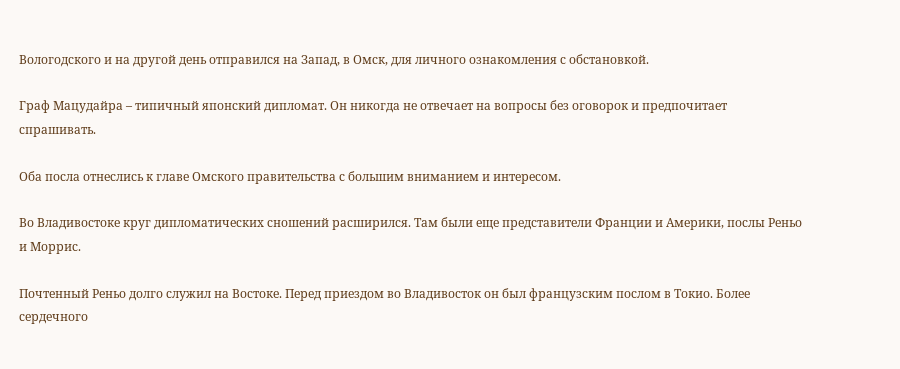Вологодского и на другой день отправился на Запад, в Омск, для личного ознакомления с обстановкой.

Граф Мацудайра – типичный японский дипломат. Он никогда не отвечает на вопросы без оговорок и предпочитает спрашивать.

Оба посла отнеслись к главе Омского правительства с большим вниманием и интересом.

Во Владивостоке круг дипломатических сношений расширился. Там были еще представители Франции и Америки, послы Реньо и Моррис.

Почтенный Реньо долго служил на Востоке. Перед приездом во Владивосток он был французским послом в Токио. Более сердечного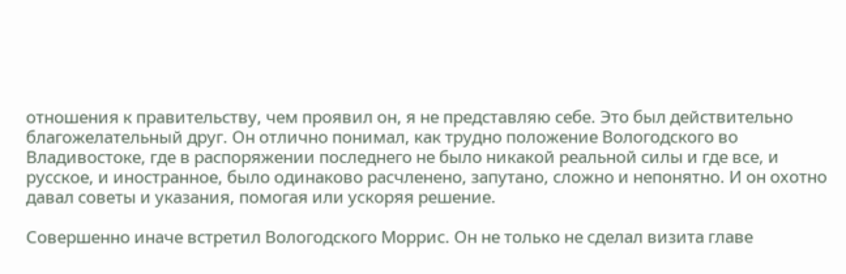отношения к правительству, чем проявил он, я не представляю себе. Это был действительно благожелательный друг. Он отлично понимал, как трудно положение Вологодского во Владивостоке, где в распоряжении последнего не было никакой реальной силы и где все, и русское, и иностранное, было одинаково расчленено, запутано, сложно и непонятно. И он охотно давал советы и указания, помогая или ускоряя решение.

Совершенно иначе встретил Вологодского Моррис. Он не только не сделал визита главе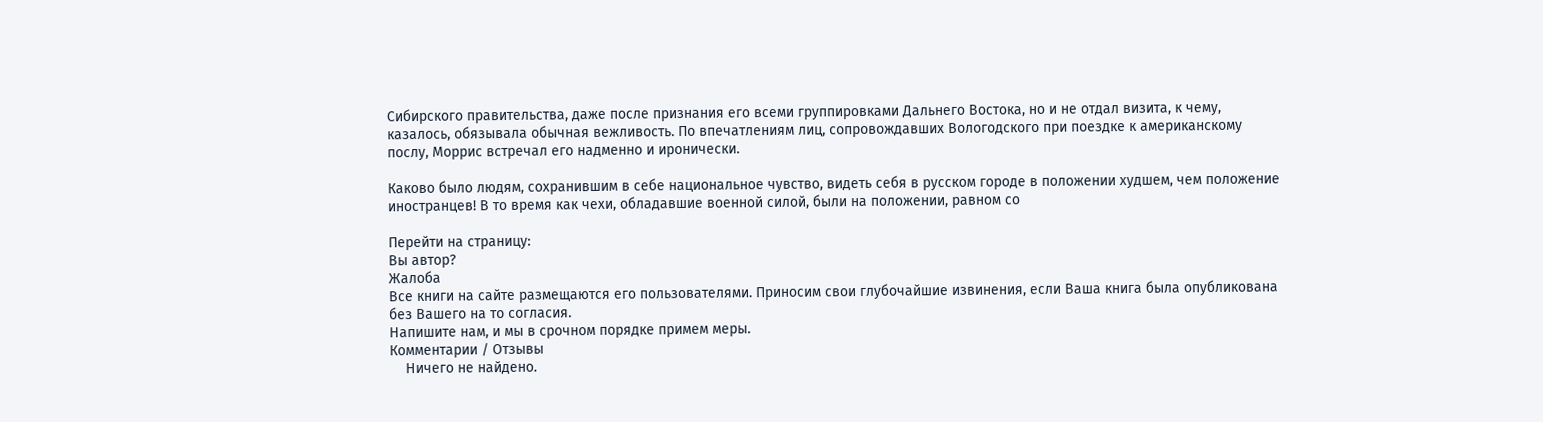Сибирского правительства, даже после признания его всеми группировками Дальнего Востока, но и не отдал визита, к чему, казалось, обязывала обычная вежливость. По впечатлениям лиц, сопровождавших Вологодского при поездке к американскому послу, Моррис встречал его надменно и иронически.

Каково было людям, сохранившим в себе национальное чувство, видеть себя в русском городе в положении худшем, чем положение иностранцев! В то время как чехи, обладавшие военной силой, были на положении, равном со

Перейти на страницу:
Вы автор?
Жалоба
Все книги на сайте размещаются его пользователями. Приносим свои глубочайшие извинения, если Ваша книга была опубликована без Вашего на то согласия.
Напишите нам, и мы в срочном порядке примем меры.
Комментарии / Отзывы
    Ничего не найдено.